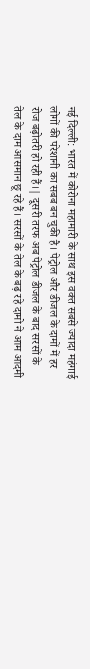नई दिल्ली: भारत में कोरोना महामारी के साथ इस वक्त सबसे ज्यादा महंगाई लोगों की परेशानी का सबब बन चुकी है। पेट्रोल और डीजल के दामों में हर रोज बढ़ोतरी हो रही हैं।| दूसरी तरफ अब पेट्रोल डीजल के बाद सरसों के तेल के दाम आसमान छू रहे हैं। सरसों के तेल के बढ़ रहे दामो ने आम आदमी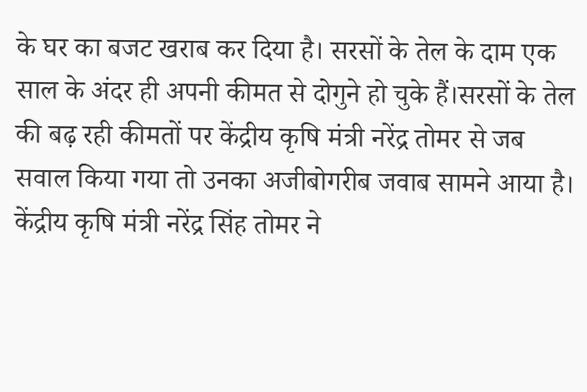के घर का बजट खराब कर दिया है। सरसों के तेल के दाम एक साल के अंदर ही अपनी कीमत से दोगुने हो चुके हैं।सरसों के तेल की बढ़ रही कीमतों पर केंद्रीय कृषि मंत्री नरेंद्र तोमर से जब सवाल किया गया तो उनका अजीबोगरीब जवाब सामने आया है।
केंद्रीय कृषि मंत्री नरेंद्र सिंह तोमर ने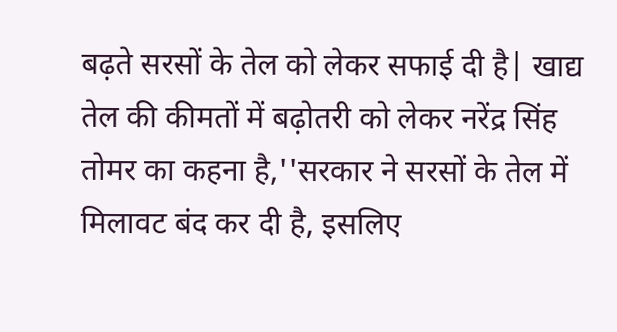बढ़ते सरसों के तेल को लेकर सफाई दी है| खाद्य तेल की कीमतों में बढ़ोतरी को लेकर नरेंद्र सिंह तोमर का कहना है,''सरकार ने सरसों के तेल में मिलावट बंद कर दी है, इसलिए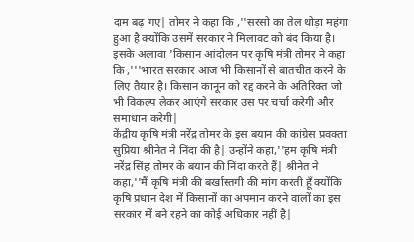दाम बढ़ गए| तोमर ने कहा कि ,''सरसो का तेल थोड़ा महंगा हुआ है क्योंकि उसमें सरकार ने मिलावट को बंद किया है। इसके अलावा 'किसान आंदोलन पर कृषि मंत्री तोमर ने कहा कि ,'''भारत सरकार आज भी किसानों से बातचीत करने के लिए तैयार है। किसान कानून को रद्द करने के अतिरिक्त जो भी विकल्प लेकर आएंगे सरकार उस पर चर्चा करेगी और समाधान करेगी|
केंद्रीय कृषि मंत्री नरेंद्र तोमर के इस बयान की कांग्रेस प्रवक्ता सुप्रिया श्रीनेत ने निंदा की है| उन्होंने कहा,''हम कृषि मंत्री नरेंद्र सिंह तोमर के बयान की निंदा करते हैं| श्रीनेत ने कहा,''मैं कृषि मंत्री की बर्खास्तगी की मांग करती हूँ क्योंकि कृषि प्रधान देश में किसानों का अपमान करने वालों का इस सरकार में बने रहने का कोई अधिकार नहीं है|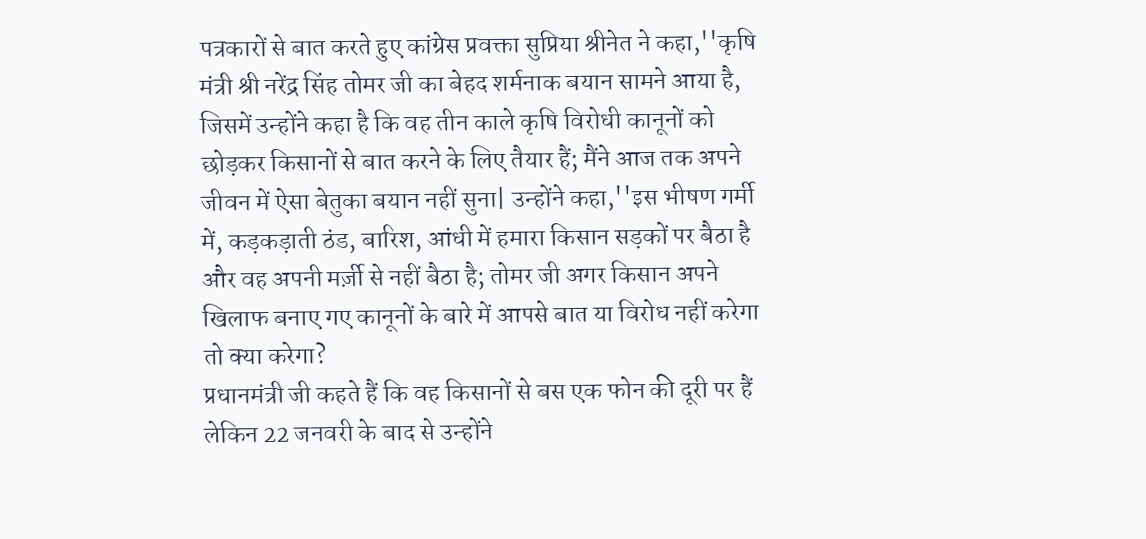पत्रकारों से बात करते हुए कांग्रेस प्रवक्ता सुप्रिया श्रीनेत ने कहा,''कृषि मंत्री श्री नरेंद्र सिंह तोमर जी का बेहद शर्मनाक बयान सामने आया है, जिसमें उन्होंने कहा है कि वह तीन काले कृषि विरोधी कानूनों को छोड़कर किसानों से बात करने के लिए तैयार हैं; मैंने आज तक अपने जीवन में ऐसा बेतुका बयान नहीं सुना| उन्होंने कहा,''इस भीषण गर्मी में, कड़कड़ाती ठंड, बारिश, आंधी में हमारा किसान सड़कों पर बैठा है और वह अपनी मर्ज़ी से नहीं बैठा है; तोमर जी अगर किसान अपने खिलाफ बनाए गए कानूनों के बारे में आपसे बात या विरोध नहीं करेगा तो क्या करेगा?
प्रधानमंत्री जी कहते हैं कि वह किसानों से बस एक फोन की दूरी पर हैं लेकिन 22 जनवरी के बाद से उन्होंने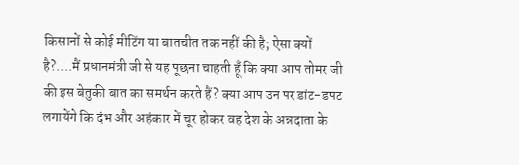किसानों से कोई मीटिंग या बातचीत तक नहीं की है; ऐसा क्यों है?....मैं प्रधानमंत्री जी से यह पूछना चाहती हूँ कि क्या आप तोमर जी की इस बेतुकी बात का समर्थन करते हैं? क्या आप उन पर डांट-डपट लगायेंगे कि दंभ और अहंकार में चूर होकर वह देश के अन्नदाता के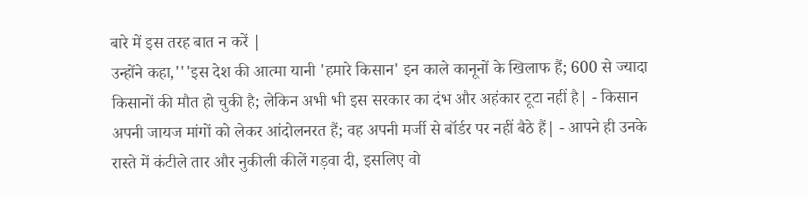बारे में इस तरह बात न करें |
उन्होंने कहा,'''इस देश की आत्मा यानी 'हमारे किसान' इन काले कानूनों के खिलाफ हैं; 600 से ज्यादा किसानों की मौत हो चुकी है; लेकिन अभी भी इस सरकार का दंभ और अहंकार टूटा नहीं है| - किसान अपनी जायज मांगों को लेकर आंदोलनरत हैं; वह अपनी मर्जी से बॉर्डर पर नहीं बैठे हैं| - आपने ही उनके रास्ते में कंटीले तार और नुकीली कीलें गड़वा दी, इसलिए वो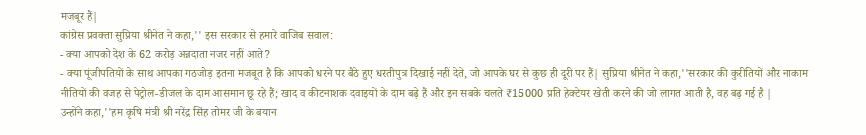मजबूर हैं|
कांग्रेस प्रवक्ता सुप्रिया श्रीनेत ने कहा,'' इस सरकार से हमारे वाजिब सवाल:
- क्या आपको देश के 62 करोड़ अन्नदाता नजर नहीं आते?
- क्या पूंजीपतियों के साथ आपका गठजोड़ इतना मजबूत है कि आपको धरने पर बैठे हुए धरतीपुत्र दिखाई नहीं देते, जो आपके घर से कुछ ही दूरी पर हैं| सुप्रिया श्रीनेत ने कहा,''सरकार की कुरीतियों और नाकाम नीतियों की वजह से पेट्रोल-डीजल के दाम आसमान छू रहे हैं; खाद व कीटनाशक दवाइयों के दाम बढ़े हैं और इन सबके चलते ₹15000 प्रति हेक्टेयर खेती करने की जो लागत आती है, वह बढ़ गई है |
उन्होंने कहा,''हम कृषि मंत्री श्री नरेंद्र सिंह तोमर जी के बयान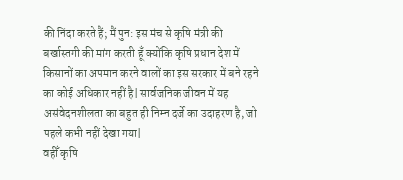की निंदा करते हैं; मैं पुन: इस मंच से कृषि मंत्री की बर्खास्तगी की मांग करती हूँ क्योंकि कृषि प्रधान देश में किसानों का अपमान करने वालों का इस सरकार में बने रहने का कोई अधिकार नहीं है| सार्वजनिक जीवन में यह असंवेदनशीलता का बहुत ही निम्न दर्जे का उदाहरण है, जो पहले कभी नहीं देखा गया|
वहीँ कृषि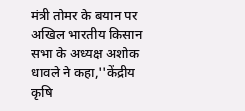मंत्री तोमर के बयान पर अखिल भारतीय किसान सभा के अध्यक्ष अशोक धावले ने कहा,''केंद्रीय कृषि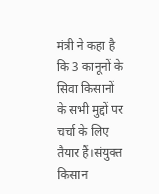मंत्री ने कहा है कि 3 कानूनों के सिवा किसानों के सभी मुद्दों पर चर्चा के लिए तैयार हैं।संयुक्त किसान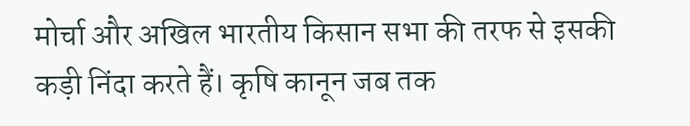मोर्चा और अखिल भारतीय किसान सभा की तरफ से इसकी कड़ी निंदा करते हैं। कृषि कानून जब तक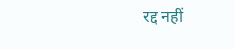रद्द नहीं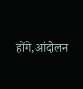होंगे,आंदोलन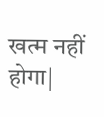खत्म नहीं होगा|